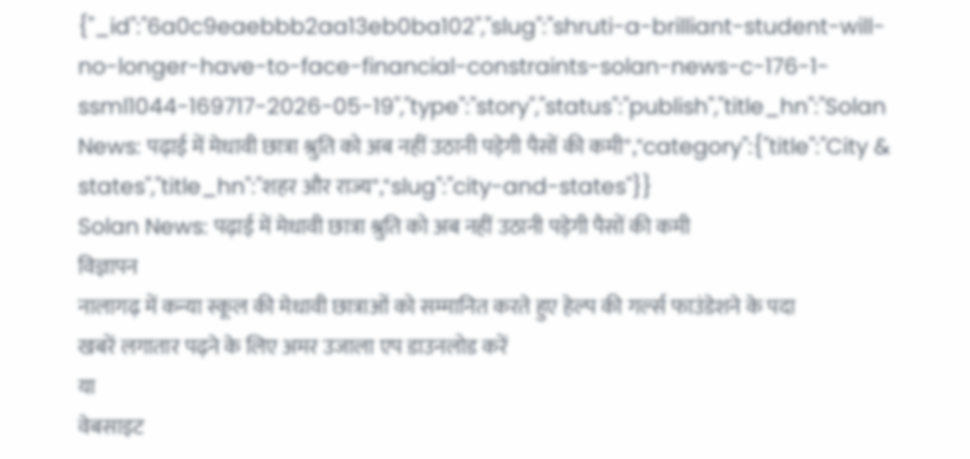{"_id":"6a0c9eaebbb2aa13eb0ba102","slug":"shruti-a-brilliant-student-will-no-longer-have-to-face-financial-constraints-solan-news-c-176-1-ssml1044-169717-2026-05-19","type":"story","status":"publish","title_hn":"Solan News: पढ़ाई में मेधावी छात्रा श्रुति को अब नहीं उठानी पड़ेगी पैसों की कमी","category":{"title":"City & states","title_hn":"शहर और राज्य","slug":"city-and-states"}}
Solan News: पढ़ाई में मेधावी छात्रा श्रुति को अब नहीं उठानी पड़ेगी पैसों की कमी
विज्ञापन
नालागढ़ में कन्या स्कूल की मेधावी छात्राओं को सम्मानित करते हुए हेल्प की गर्ल्स फाउंडेशने के पदा
खबरें लगातार पढ़ने के लिए अमर उजाला एप डाउनलोड करें
या
वेबसाइट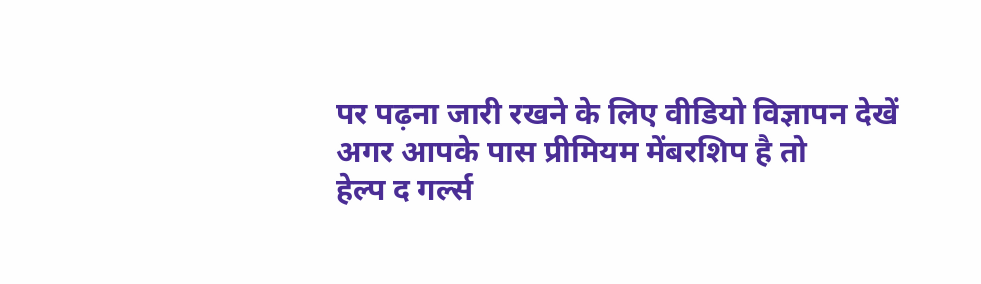पर पढ़ना जारी रखने के लिए वीडियो विज्ञापन देखें
अगर आपके पास प्रीमियम मेंबरशिप है तो
हेल्प द गर्ल्स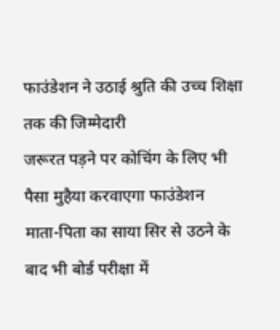फाउंडेशन ने उठाई श्रुति की उच्च शिक्षा तक की जिम्मेदारी
जरूरत पड़ने पर कोचिंग के लिए भी पैसा मुहैया करवाएगा फाउंडेशन
माता-पिता का साया सिर से उठने के बाद भी बोर्ड परीक्षा में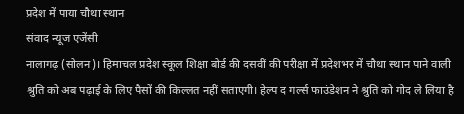प्रदेश में पाया चौथा स्थान
संवाद न्यूज एजेंसी
नालागढ़ (सोलन)। हिमाचल प्रदेश स्कूल शिक्षा बोर्ड की दसवीं की परीक्षा में प्रदेशभर में चौथा स्थान पाने वाली श्रुति को अब पढ़ाई के लिए पैसों की किल्लत नहीं सताएगी। हेल्प द गर्ल्स फाउंडेशन ने श्रुति को गोद ले लिया है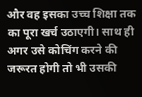और वह इसका उच्च शिक्षा तक का पूरा खर्च उठाएगी। साथ ही अगर उसे कोचिंग करने की जरूरत होगी तो भी उसकी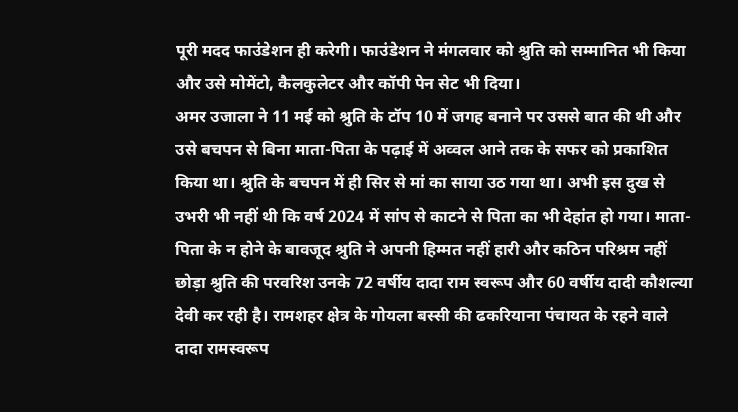पूरी मदद फाउंडेशन ही करेगी। फाउंडेशन ने मंगलवार को श्रुति को सम्मानित भी किया और उसे मोमेंटो, कैलकुलेटर और कॉपी पेन सेट भी दिया।
अमर उजाला ने 11 मई को श्रुति के टॉप 10 में जगह बनाने पर उससे बात की थी और उसे बचपन से बिना माता-पिता के पढ़ाई में अव्वल आने तक के सफर को प्रकाशित किया था। श्रुति के बचपन में ही सिर से मां का साया उठ गया था। अभी इस दुख से उभरी भी नहीं थी कि वर्ष 2024 में सांप से काटने से पिता का भी देहांत हो गया। माता-पिता के न होने के बावजूद श्रुति ने अपनी हिम्मत नहीं हारी और कठिन परिश्रम नहीं छोड़ा श्रुति की परवरिश उनके 72 वर्षीय दादा राम स्वरूप और 60 वर्षीय दादी कौशल्या देवी कर रही है। रामशहर क्षेत्र के गोयला बस्सी की ढकरियाना पंचायत के रहने वाले दादा रामस्वरूप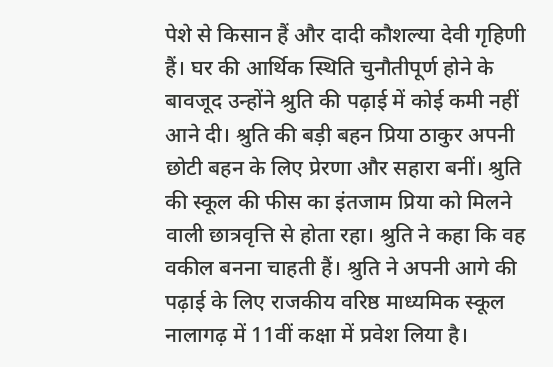पेशे से किसान हैं और दादी कौशल्या देवी गृहिणी हैं। घर की आर्थिक स्थिति चुनौतीपूर्ण होने के बावजूद उन्होंने श्रुति की पढ़ाई में कोई कमी नहीं आने दी। श्रुति की बड़ी बहन प्रिया ठाकुर अपनी छोटी बहन के लिए प्रेरणा और सहारा बनीं। श्रुति की स्कूल की फीस का इंतजाम प्रिया को मिलने वाली छात्रवृत्ति से होता रहा। श्रुति ने कहा कि वह वकील बनना चाहती हैं। श्रुति ने अपनी आगे की पढ़ाई के लिए राजकीय वरिष्ठ माध्यमिक स्कूल नालागढ़ में 11वीं कक्षा में प्रवेश लिया है।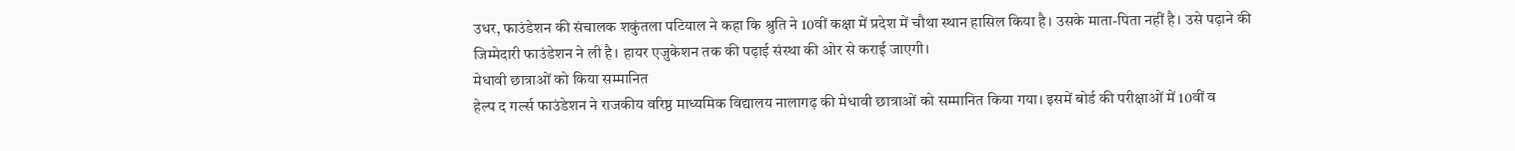उधर, फाउंडेशन की संचालक शकुंतला पटियाल ने कहा कि श्रुति ने 10वीं कक्षा में प्रदेश में चौथा स्थान हासिल किया है। उसके माता-पिता नहीं है। उसे पढ़ाने की जिम्मेदारी फाउंडेशन ने ली है। हायर एजुकेशन तक की पढ़ाई संस्था की ओर से कराई जाएगी।
मेधावी छात्राओं को किया सम्मानित
हेल्प द गर्ल्स फाउंडेशन ने राजकीय वरिष्ठ माध्यमिक विद्यालय नालागढ़ की मेधावी छात्राओं को सम्मानित किया गया। इसमें बोर्ड की परीक्षाओं में 10वीं व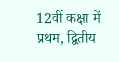12वीं कक्षा में प्रथम, द्वितीय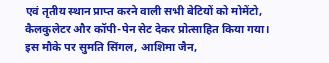एवं तृतीय स्थान प्राप्त करने वाली सभी बेटियों को मोमेंटो, कैलकुलेटर और कॉपी-पेन सेट देकर प्रोत्साहित किया गया। इस मौके पर सुमति सिंगल, आशिमा जैन,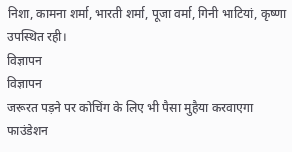निशा, कामना शर्मा, भारती शर्मा, पूजा वर्मा, गिनी भाटियां, कृष्णा उपस्थित रही।
विज्ञापन
विज्ञापन
जरूरत पड़ने पर कोचिंग के लिए भी पैसा मुहैया करवाएगा फाउंडेशन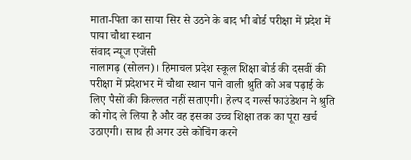माता-पिता का साया सिर से उठने के बाद भी बोर्ड परीक्षा में प्रदेश में पाया चौथा स्थान
संवाद न्यूज एजेंसी
नालागढ़ (सोलन)। हिमाचल प्रदेश स्कूल शिक्षा बोर्ड की दसवीं की परीक्षा में प्रदेशभर में चौथा स्थान पाने वाली श्रुति को अब पढ़ाई के लिए पैसों की किल्लत नहीं सताएगी। हेल्प द गर्ल्स फाउंडेशन ने श्रुति को गोद ले लिया है और वह इसका उच्च शिक्षा तक का पूरा खर्च उठाएगी। साथ ही अगर उसे कोचिंग करने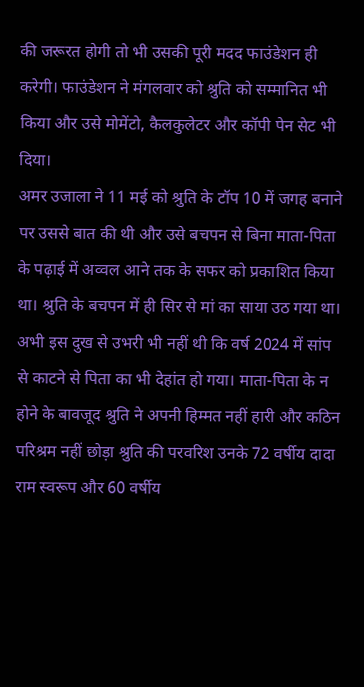की जरूरत होगी तो भी उसकी पूरी मदद फाउंडेशन ही करेगी। फाउंडेशन ने मंगलवार को श्रुति को सम्मानित भी किया और उसे मोमेंटो, कैलकुलेटर और कॉपी पेन सेट भी दिया।
अमर उजाला ने 11 मई को श्रुति के टॉप 10 में जगह बनाने पर उससे बात की थी और उसे बचपन से बिना माता-पिता के पढ़ाई में अव्वल आने तक के सफर को प्रकाशित किया था। श्रुति के बचपन में ही सिर से मां का साया उठ गया था। अभी इस दुख से उभरी भी नहीं थी कि वर्ष 2024 में सांप से काटने से पिता का भी देहांत हो गया। माता-पिता के न होने के बावजूद श्रुति ने अपनी हिम्मत नहीं हारी और कठिन परिश्रम नहीं छोड़ा श्रुति की परवरिश उनके 72 वर्षीय दादा राम स्वरूप और 60 वर्षीय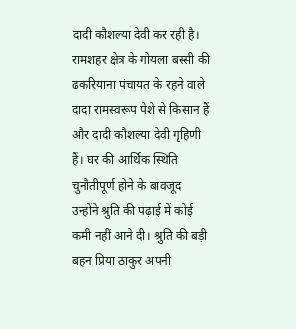दादी कौशल्या देवी कर रही है। रामशहर क्षेत्र के गोयला बस्सी की ढकरियाना पंचायत के रहने वाले दादा रामस्वरूप पेशे से किसान हैं और दादी कौशल्या देवी गृहिणी हैं। घर की आर्थिक स्थिति चुनौतीपूर्ण होने के बावजूद उन्होंने श्रुति की पढ़ाई में कोई कमी नहीं आने दी। श्रुति की बड़ी बहन प्रिया ठाकुर अपनी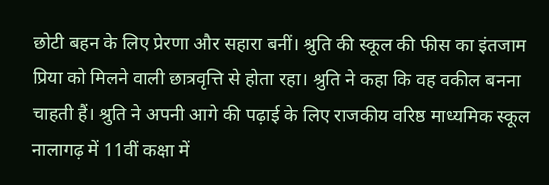छोटी बहन के लिए प्रेरणा और सहारा बनीं। श्रुति की स्कूल की फीस का इंतजाम प्रिया को मिलने वाली छात्रवृत्ति से होता रहा। श्रुति ने कहा कि वह वकील बनना चाहती हैं। श्रुति ने अपनी आगे की पढ़ाई के लिए राजकीय वरिष्ठ माध्यमिक स्कूल नालागढ़ में 11वीं कक्षा में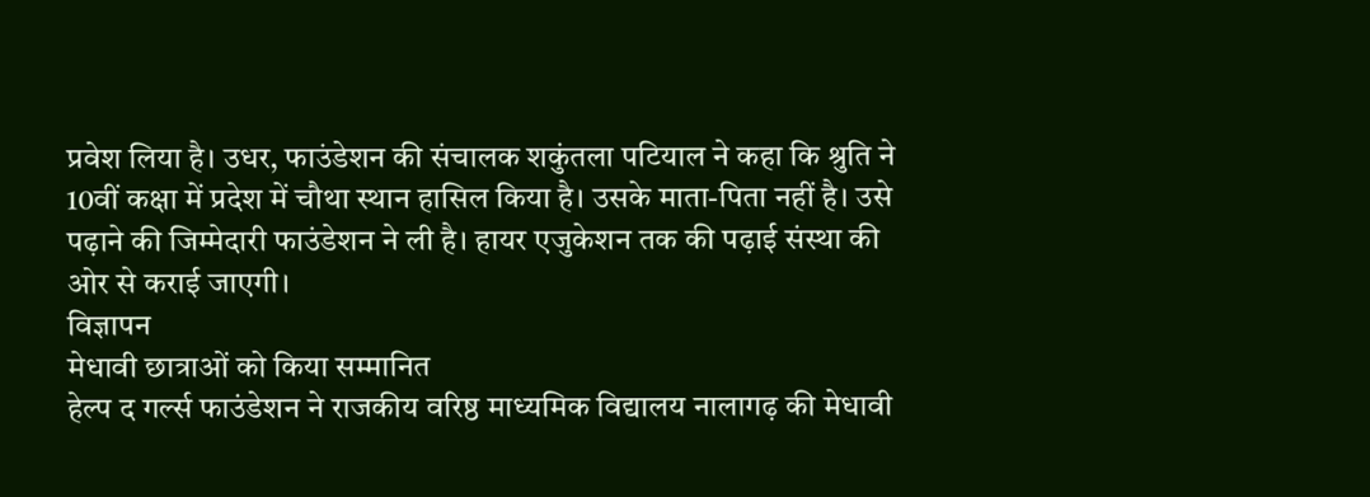प्रवेश लिया है। उधर, फाउंडेशन की संचालक शकुंतला पटियाल ने कहा कि श्रुति ने 10वीं कक्षा में प्रदेश में चौथा स्थान हासिल किया है। उसके माता-पिता नहीं है। उसे पढ़ाने की जिम्मेदारी फाउंडेशन ने ली है। हायर एजुकेशन तक की पढ़ाई संस्था की ओर से कराई जाएगी।
विज्ञापन
मेधावी छात्राओं को किया सम्मानित
हेल्प द गर्ल्स फाउंडेशन ने राजकीय वरिष्ठ माध्यमिक विद्यालय नालागढ़ की मेधावी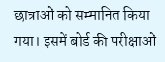छात्राओं को सम्मानित किया गया। इसमें बोर्ड की परीक्षाओं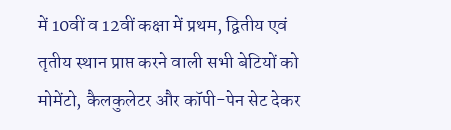में 10वीं व 12वीं कक्षा में प्रथम, द्वितीय एवं तृतीय स्थान प्राप्त करने वाली सभी बेटियों को मोमेंटो, कैलकुलेटर और कॉपी-पेन सेट देकर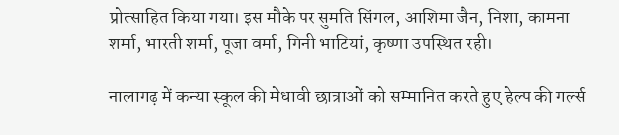प्रोत्साहित किया गया। इस मौके पर सुमति सिंगल, आशिमा जैन, निशा, कामना शर्मा, भारती शर्मा, पूजा वर्मा, गिनी भाटियां, कृष्णा उपस्थित रही।

नालागढ़ में कन्या स्कूल की मेधावी छात्राओं को सम्मानित करते हुए हेल्प की गर्ल्स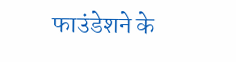फाउंडेशने के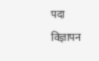पदा
विज्ञापन